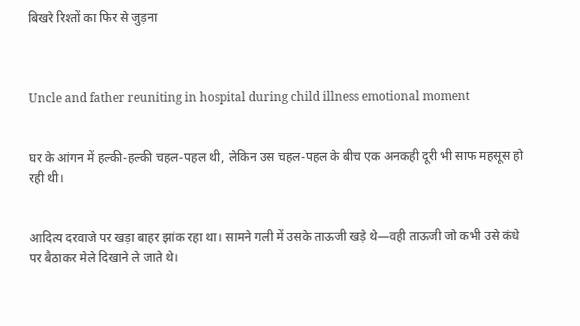बिखरे रिश्तों का फिर से जुड़ना



Uncle and father reuniting in hospital during child illness emotional moment


घर के आंगन में हल्की-हल्की चहल-पहल थी, लेकिन उस चहल-पहल के बीच एक अनकही दूरी भी साफ महसूस हो रही थी।


आदित्य दरवाजे पर खड़ा बाहर झांक रहा था। सामने गली में उसके ताऊजी खड़े थे—वही ताऊजी जो कभी उसे कंधे पर बैठाकर मेले दिखाने ले जाते थे।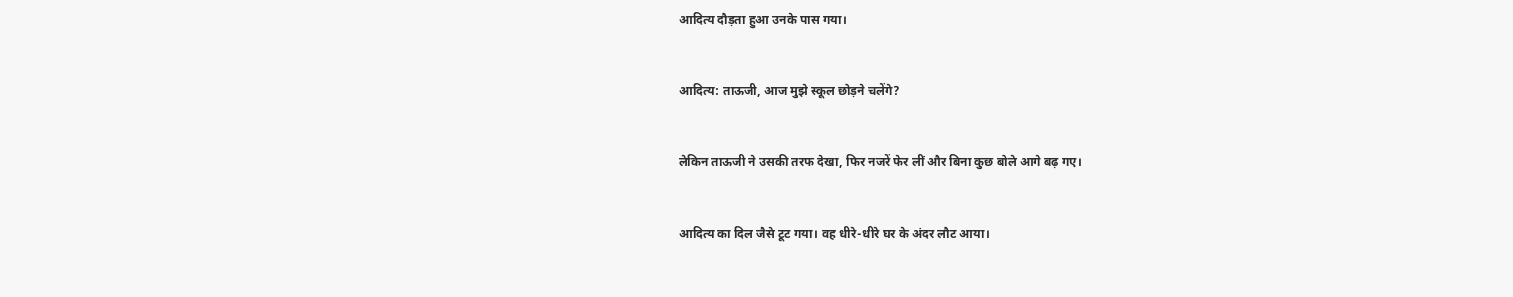आदित्य दौड़ता हुआ उनके पास गया।


आदित्य: ताऊजी, आज मुझे स्कूल छोड़ने चलेंगे?


लेकिन ताऊजी ने उसकी तरफ देखा, फिर नजरें फेर लीं और बिना कुछ बोले आगे बढ़ गए।


आदित्य का दिल जैसे टूट गया। वह धीरे-धीरे घर के अंदर लौट आया।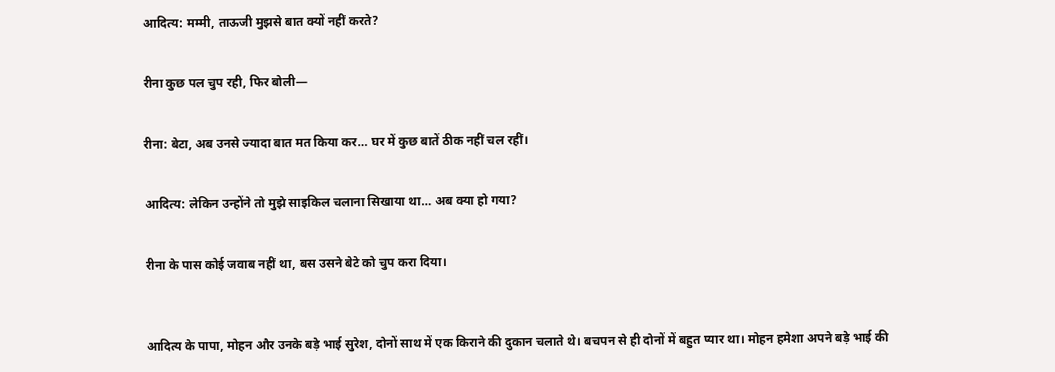आदित्य: मम्मी, ताऊजी मुझसे बात क्यों नहीं करते?


रीना कुछ पल चुप रही, फिर बोली—


रीना: बेटा, अब उनसे ज्यादा बात मत किया कर… घर में कुछ बातें ठीक नहीं चल रहीं।


आदित्य: लेकिन उन्होंने तो मुझे साइकिल चलाना सिखाया था… अब क्या हो गया?


रीना के पास कोई जवाब नहीं था, बस उसने बेटे को चुप करा दिया।



आदित्य के पापा, मोहन और उनके बड़े भाई सुरेश, दोनों साथ में एक किराने की दुकान चलाते थे। बचपन से ही दोनों में बहुत प्यार था। मोहन हमेशा अपने बड़े भाई की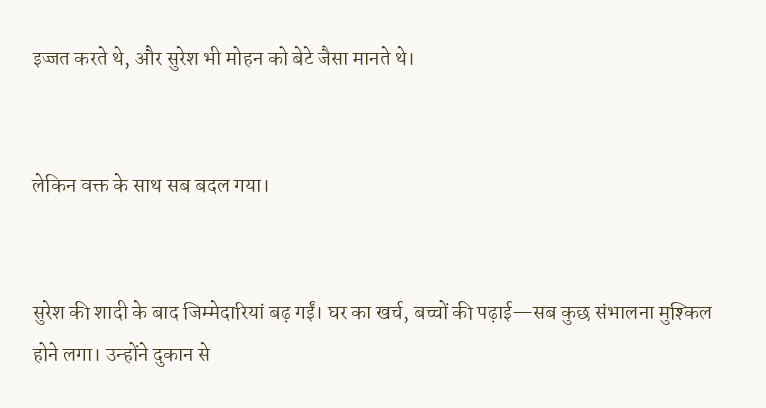इज्जत करते थे, और सुरेश भी मोहन को बेटे जैसा मानते थे।


लेकिन वक्त के साथ सब बदल गया।


सुरेश की शादी के बाद जिम्मेदारियां बढ़ गईं। घर का खर्च, बच्चों की पढ़ाई—सब कुछ संभालना मुश्किल होने लगा। उन्होंने दुकान से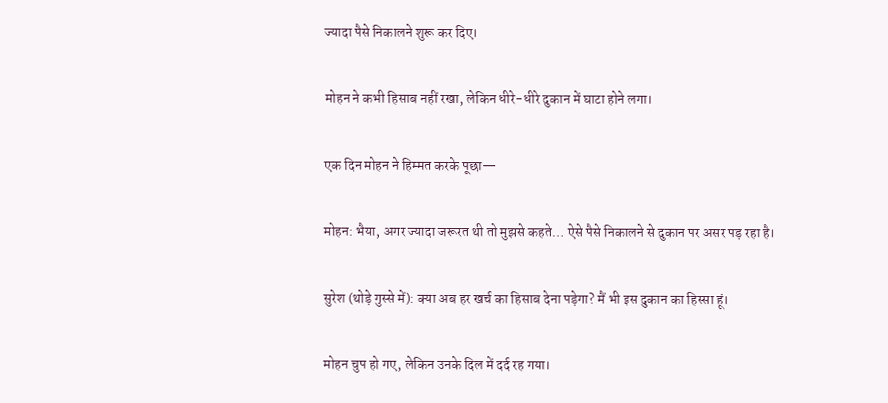ज्यादा पैसे निकालने शुरू कर दिए।


मोहन ने कभी हिसाब नहीं रखा, लेकिन धीरे-धीरे दुकान में घाटा होने लगा।


एक दिन मोहन ने हिम्मत करके पूछा—


मोहन: भैया, अगर ज्यादा जरूरत थी तो मुझसे कहते… ऐसे पैसे निकालने से दुकान पर असर पड़ रहा है।


सुरेश (थोड़े गुस्से में): क्या अब हर खर्च का हिसाब देना पड़ेगा? मैं भी इस दुकान का हिस्सा हूं।


मोहन चुप हो गए, लेकिन उनके दिल में दर्द रह गया।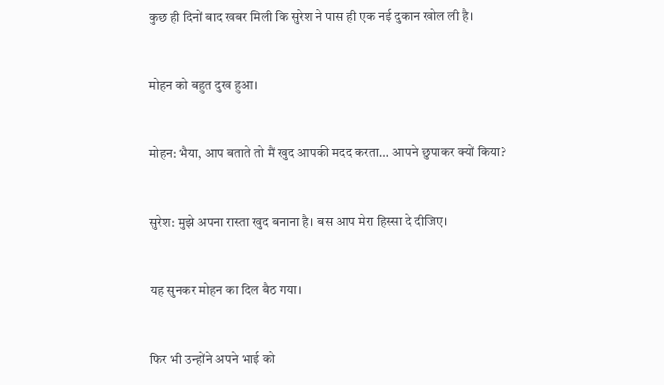कुछ ही दिनों बाद खबर मिली कि सुरेश ने पास ही एक नई दुकान खोल ली है।


मोहन को बहुत दुख हुआ।


मोहन: भैया, आप बताते तो मैं खुद आपकी मदद करता… आपने छुपाकर क्यों किया?


सुरेश: मुझे अपना रास्ता खुद बनाना है। बस आप मेरा हिस्सा दे दीजिए।


यह सुनकर मोहन का दिल बैठ गया।


फिर भी उन्होंने अपने भाई को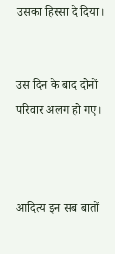उसका हिस्सा दे दिया।


उस दिन के बाद दोनों परिवार अलग हो गए।



आदित्य इन सब बातों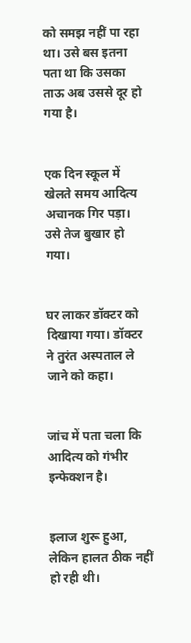को समझ नहीं पा रहा था। उसे बस इतना पता था कि उसका ताऊ अब उससे दूर हो गया है।


एक दिन स्कूल में खेलते समय आदित्य अचानक गिर पड़ा। उसे तेज बुखार हो गया।


घर लाकर डॉक्टर को दिखाया गया। डॉक्टर ने तुरंत अस्पताल ले जाने को कहा।


जांच में पता चला कि आदित्य को गंभीर इन्फेक्शन है।


इलाज शुरू हुआ, लेकिन हालत ठीक नहीं हो रही थी।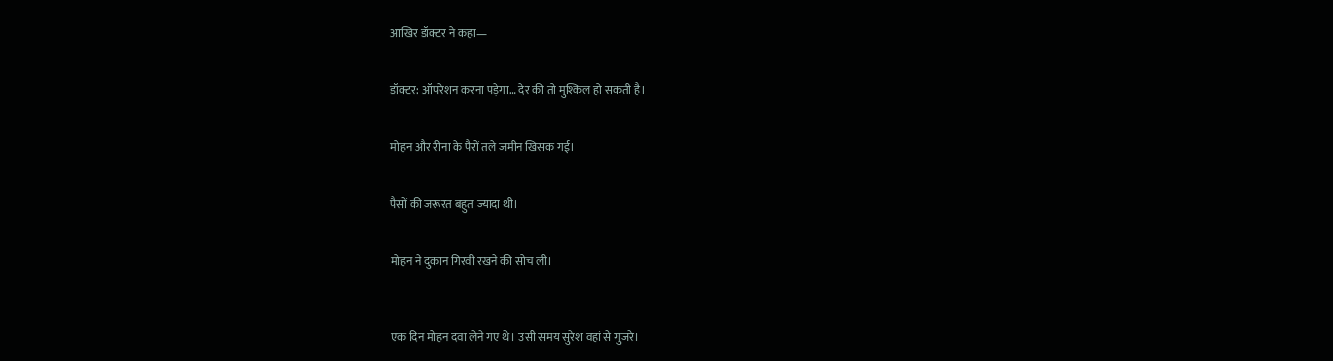आखिर डॉक्टर ने कहा—


डॉक्टर: ऑपरेशन करना पड़ेगा… देर की तो मुश्किल हो सकती है।


मोहन और रीना के पैरों तले जमीन खिसक गई।


पैसों की जरूरत बहुत ज्यादा थी।


मोहन ने दुकान गिरवी रखने की सोच ली।



एक दिन मोहन दवा लेने गए थे। उसी समय सुरेश वहां से गुजरे।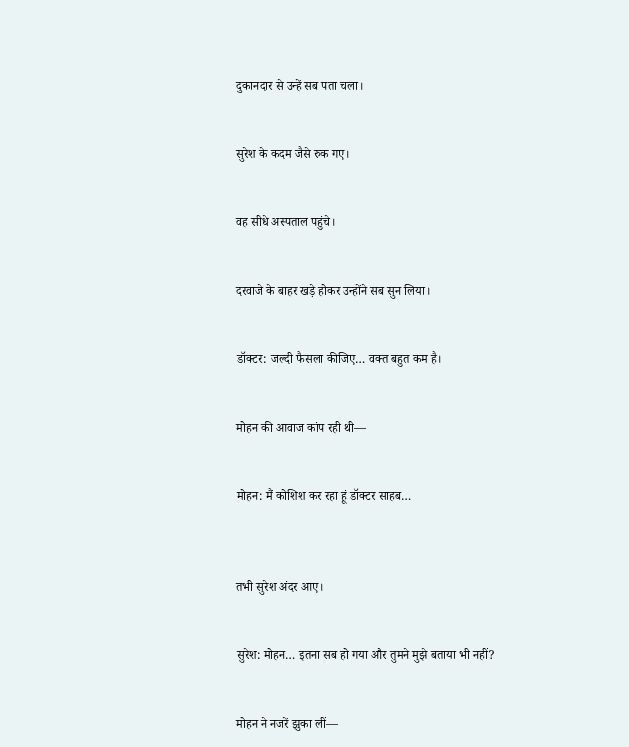दुकानदार से उन्हें सब पता चला।


सुरेश के कदम जैसे रुक गए।


वह सीधे अस्पताल पहुंचे।


दरवाजे के बाहर खड़े होकर उन्होंने सब सुन लिया।


डॉक्टर: जल्दी फैसला कीजिए… वक्त बहुत कम है।


मोहन की आवाज कांप रही थी—


मोहन: मैं कोशिश कर रहा हूं डॉक्टर साहब…



तभी सुरेश अंदर आए।


सुरेश: मोहन… इतना सब हो गया और तुमने मुझे बताया भी नहीं?


मोहन ने नजरें झुका लीं—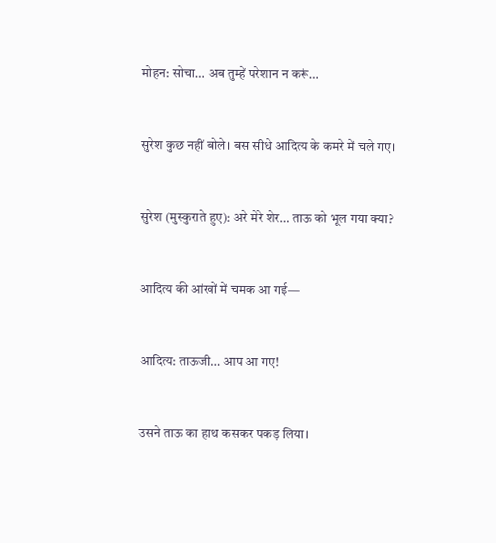मोहन: सोचा… अब तुम्हें परेशान न करूं…


सुरेश कुछ नहीं बोले। बस सीधे आदित्य के कमरे में चले गए।


सुरेश (मुस्कुराते हुए): अरे मेरे शेर… ताऊ को भूल गया क्या?


आदित्य की आंखों में चमक आ गई—


आदित्य: ताऊजी… आप आ गए!


उसने ताऊ का हाथ कसकर पकड़ लिया।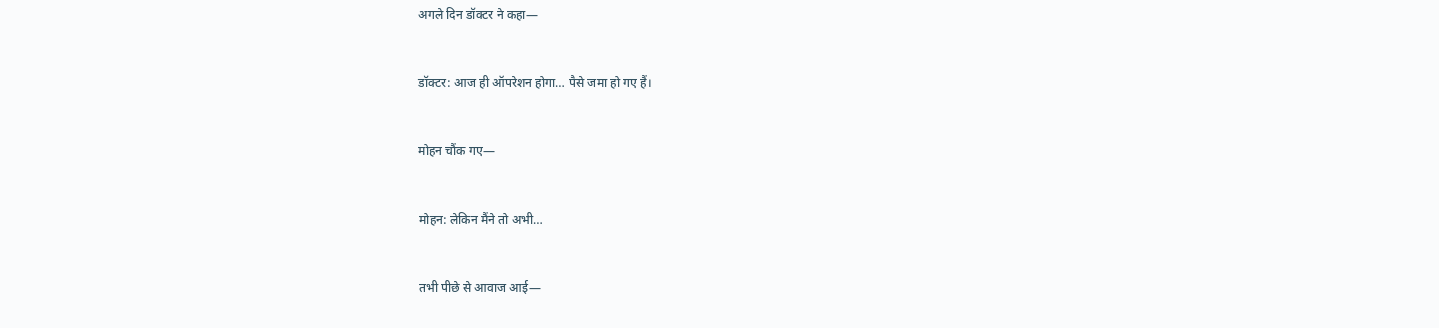अगले दिन डॉक्टर ने कहा—


डॉक्टर: आज ही ऑपरेशन होगा… पैसे जमा हो गए हैं।


मोहन चौंक गए—


मोहन: लेकिन मैंने तो अभी…


तभी पीछे से आवाज आई—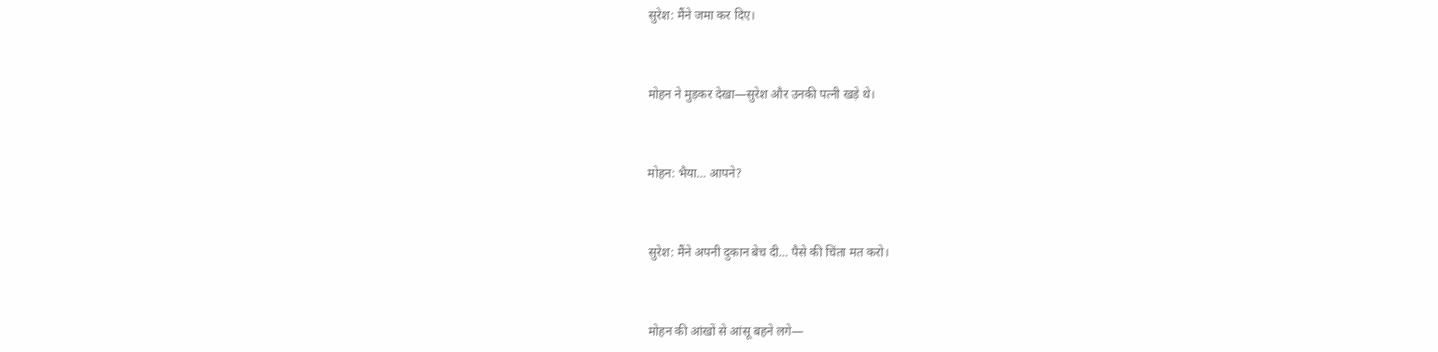सुरेश: मैंने जमा कर दिए।


मोहन ने मुड़कर देखा—सुरेश और उनकी पत्नी खड़े थे।


मोहन: भैया… आपने?


सुरेश: मैंने अपनी दुकान बेच दी… पैसे की चिंता मत करो।


मोहन की आंखों से आंसू बहने लगे—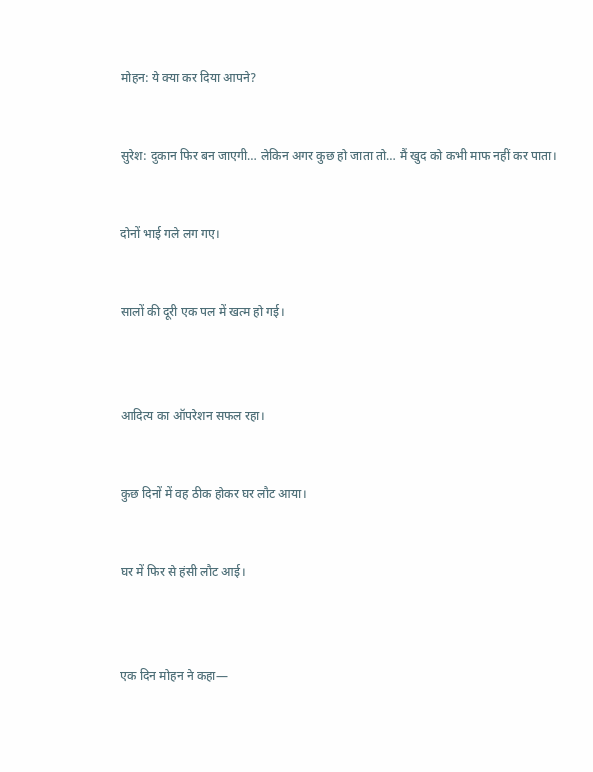मोहन: ये क्या कर दिया आपने?


सुरेश: दुकान फिर बन जाएगी… लेकिन अगर कुछ हो जाता तो… मैं खुद को कभी माफ नहीं कर पाता।


दोनों भाई गले लग गए।


सालों की दूरी एक पल में खत्म हो गई।



आदित्य का ऑपरेशन सफल रहा।


कुछ दिनों में वह ठीक होकर घर लौट आया।


घर में फिर से हंसी लौट आई।



एक दिन मोहन ने कहा—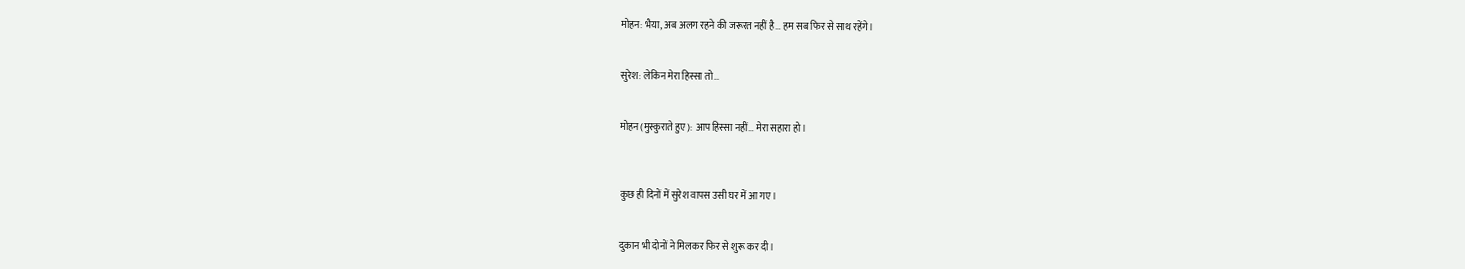मोहन: भैया, अब अलग रहने की जरूरत नहीं है… हम सब फिर से साथ रहेंगे।


सुरेश: लेकिन मेरा हिस्सा तो…


मोहन (मुस्कुराते हुए): आप हिस्सा नहीं… मेरा सहारा हो।



कुछ ही दिनों में सुरेश वापस उसी घर में आ गए।


दुकान भी दोनों ने मिलकर फिर से शुरू कर दी।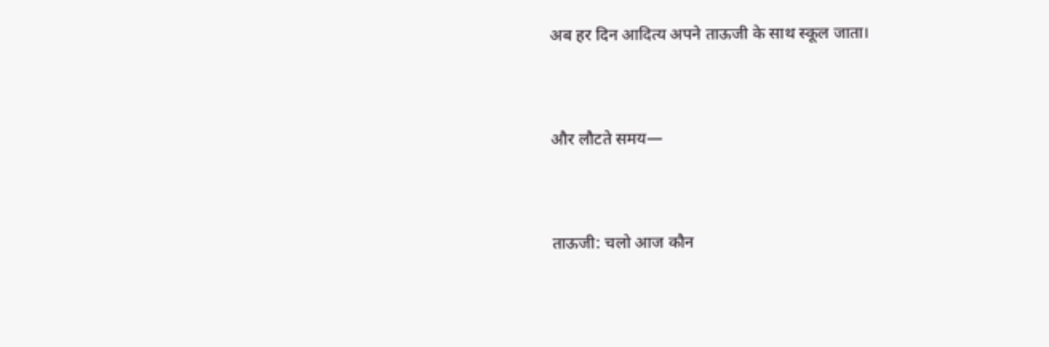अब हर दिन आदित्य अपने ताऊजी के साथ स्कूल जाता।


और लौटते समय—


ताऊजी: चलो आज कौन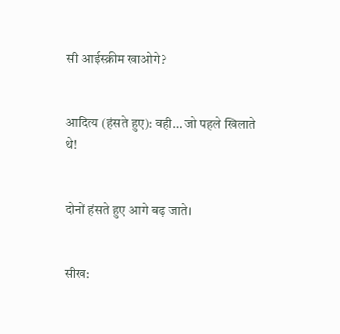सी आईस्क्रीम खाओगे?


आदित्य (हंसते हुए): वही… जो पहले खिलाते थे!


दोनों हंसते हुए आगे बढ़ जाते।


सीख: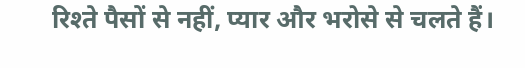रिश्ते पैसों से नहीं, प्यार और भरोसे से चलते हैं।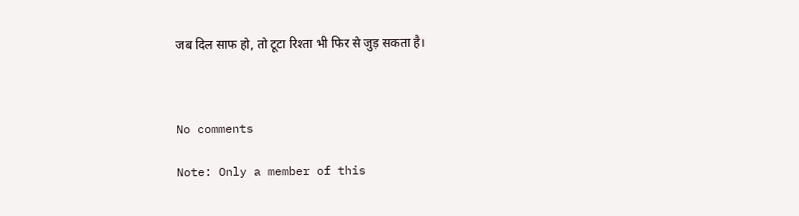जब दिल साफ हो, तो टूटा रिश्ता भी फिर से जुड़ सकता है।



No comments

Note: Only a member of this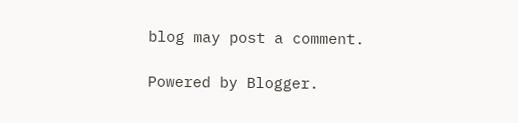blog may post a comment.

Powered by Blogger.